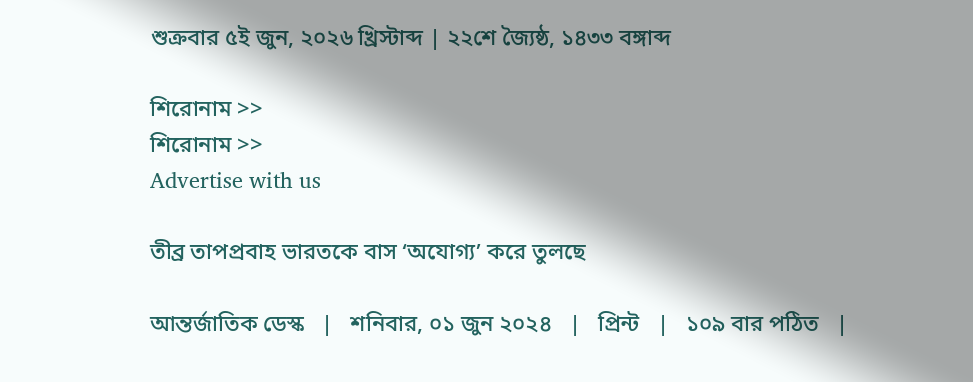শুক্রবার ৫ই জুন, ২০২৬ খ্রিস্টাব্দ | ২২শে জ্যৈষ্ঠ, ১৪৩৩ বঙ্গাব্দ

শিরোনাম >>
শিরোনাম >>
Advertise with us

তীব্র তাপপ্রবাহ ভারতকে বাস ‘অযোগ্য’ করে তুলছে

আন্তর্জাতিক ডেস্ক   |   শনিবার, ০১ জুন ২০২৪   |   প্রিন্ট   |   ১০৯ বার পঠিত   |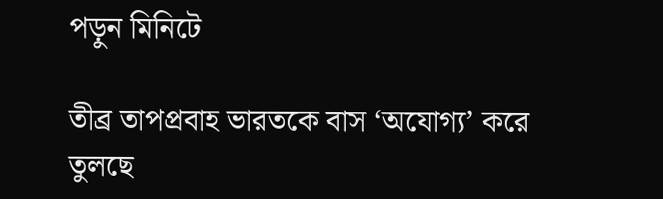পড়ুন মিনিটে

তীব্র তাপপ্রবাহ ভারতকে বাস ‘অযোগ্য’ করে তুলছে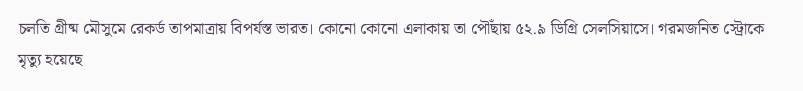চলতি গ্রীষ্ম মৌসুমে রেকর্ড তাপমাত্রায় বিপর্যস্ত ভারত। কোনো কোনো এলাকায় তা পৌঁছায় ৫২.৯ ডিগ্রি সেলসিয়াসে। গরমজনিত স্ট্রোকে মৃত্যু হয়েছে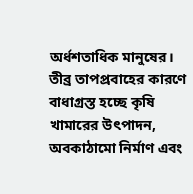অর্ধশতাধিক মানুষের। তীব্র তাপপ্রবাহের কারণে বাধাগ্রস্ত হচ্ছে কৃষি খামারের উৎপাদন, অবকাঠামো নির্মাণ এবং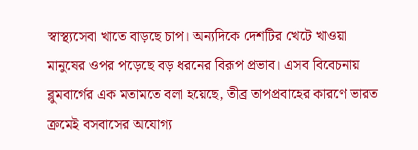স্বাস্থ্যসেবা খাতে বাড়ছে চাপ। অন্যদিকে দেশটির খেটে খাওয়া মানুষের ওপর পড়েছে বড় ধরনের বিরূপ প্রভাব। এসব বিবেচনায় ব্লুমবার্গের এক মতামতে বলা হয়েছে, তীব্র তাপপ্রবাহের কারণে ভারত ক্রমেই বসবাসের অযোগ্য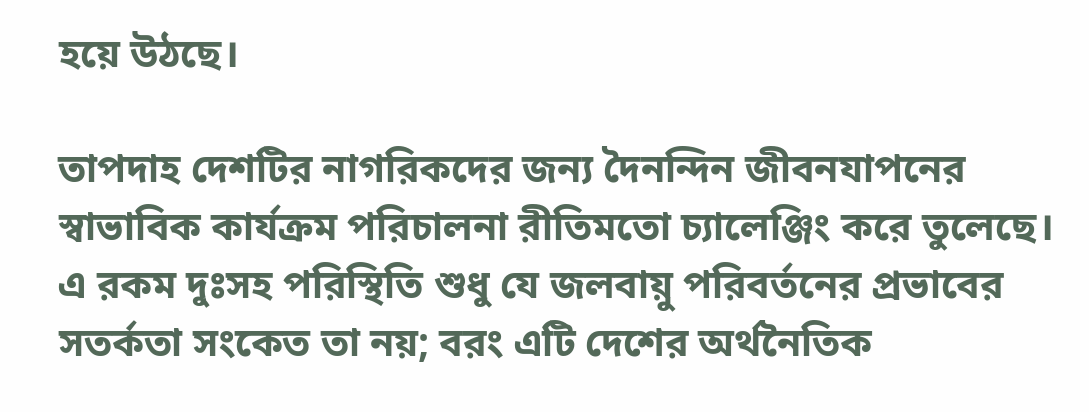হয়ে উঠছে।

তাপদাহ দেশটির নাগরিকদের জন্য দৈনন্দিন জীবনযাপনের স্বাভাবিক কার্যক্রম পরিচালনা রীতিমতো চ্যালেঞ্জিং করে তুলেছে। এ রকম দুঃসহ পরিস্থিতি শুধু যে জলবায়ু পরিবর্তনের প্রভাবের সতর্কতা সংকেত তা নয়; বরং এটি দেশের অর্থনৈতিক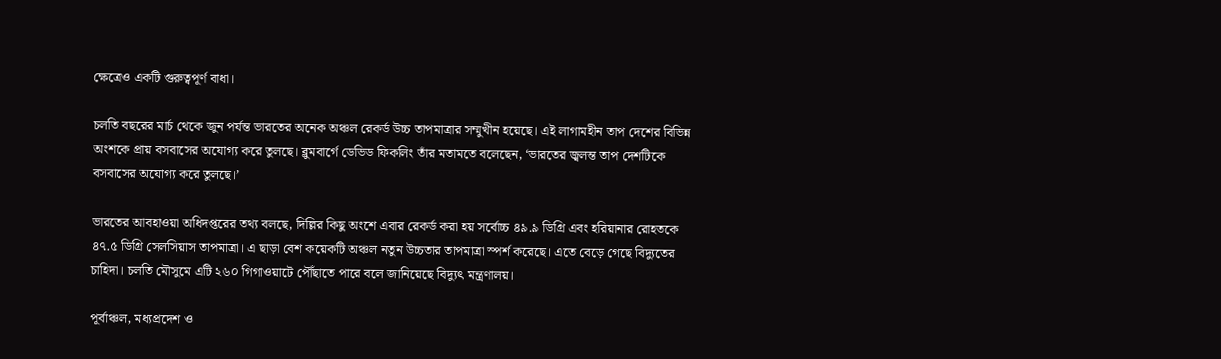ক্ষেত্রেও একটি গুরুত্বপূর্ণ বাধা।

চলতি বছরের মার্চ থেকে জুন পর্যন্ত ভারতের অনেক অঞ্চল রেকর্ড উচ্চ তাপমাত্রার সম্মুখীন হয়েছে। এই লাগামহীন তাপ দেশের বিভিন্ন অংশকে প্রায় বসবাসের অযোগ্য করে তুলছে। ব্লুমবার্গে ডেভিড ফিকলিং তাঁর মতামতে বলেছেন, ‘ভারতের জ্বলন্ত তাপ দেশটিকে বসবাসের অযোগ্য করে তুলছে।’

ভারতের আবহাওয়া অধিদপ্তরের তথ্য বলছে, দিল্লির কিছু অংশে এবার রেকর্ড করা হয় সর্বোচ্চ ৪৯.৯ ডিগ্রি এবং হরিয়ানার রোহতকে ৪৭.৫ ডিগ্রি সেলসিয়াস তাপমাত্রা। এ ছাড়া বেশ কয়েকটি অঞ্চল নতুন উচ্চতার তাপমাত্রা স্পর্শ করেছে। এতে বেড়ে গেছে বিদ্যুতের চাহিদা। চলতি মৌসুমে এটি ২৬০ গিগাওয়াটে পৌঁছাতে পারে বলে জানিয়েছে বিদ্যুৎ মন্ত্রণালয়।

পূর্বাঞ্চল, মধ্যপ্রদেশ ও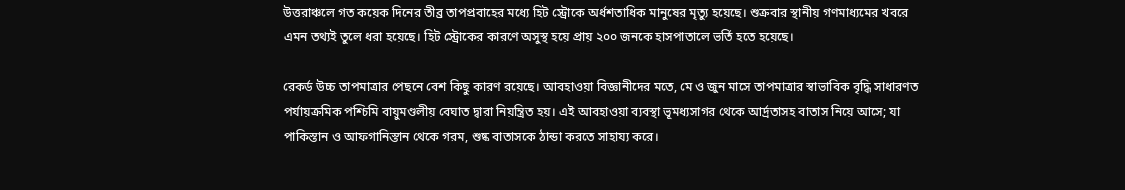উত্তরাঞ্চলে গত কয়েক দিনের তীব্র তাপপ্রবাহের মধ্যে হিট স্ট্রোকে অর্ধশতাধিক মানুষের মৃত্যু হয়েছে। শুক্রবার স্থানীয় গণমাধ্যমের খবরে এমন তথ্যই তুলে ধরা হয়েছে। হিট স্ট্রোকের কারণে অসুস্থ হয়ে প্রায় ২০০ জনকে হাসপাতালে ভর্তি হতে হয়েছে।

রেকর্ড উচ্চ তাপমাত্রার পেছনে বেশ কিছু কারণ রয়েছে। আবহাওয়া বিজ্ঞানীদের মতে, মে ও জুন মাসে তাপমাত্রার স্বাভাবিক বৃদ্ধি সাধারণত পর্যায়ক্রমিক পশ্চিমি বায়ুমণ্ডলীয় বেঘাত দ্বারা নিয়ন্ত্রিত হয়। এই আবহাওয়া ব্যবস্থা ভূমধ্যসাগর থেকে আর্দ্রতাসহ বাতাস নিয়ে আসে; যা পাকিস্তান ও আফগানিস্তান থেকে গরম, শুষ্ক বাতাসকে ঠান্ডা করতে সাহায্য করে।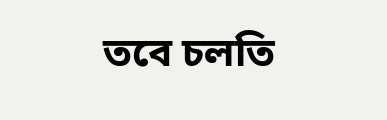তবে চলতি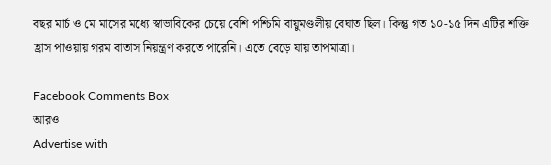বছর মার্চ ও মে মাসের মধ্যে স্বাভাবিকের চেয়ে বেশি পশ্চিমি বায়ুমণ্ডলীয় বেঘাত ছিল। কিন্তু গত ১০-১৫ দিন এটির শক্তি হ্রাস পাওয়ায় গরম বাতাস নিয়ন্ত্রণ করতে পারেনি। এতে বেড়ে যায় তাপমাত্রা।

Facebook Comments Box
আরও
Advertise with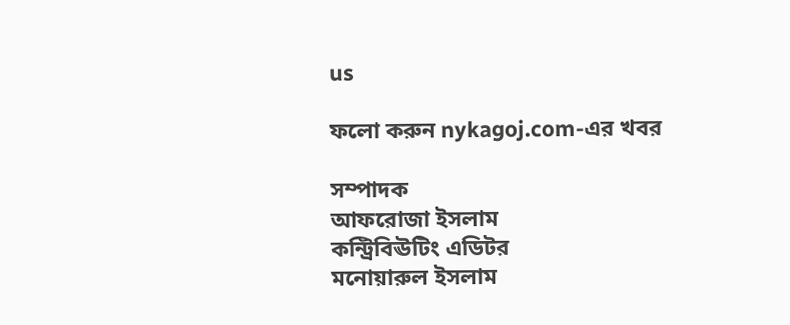us

ফলো করুন nykagoj.com-এর খবর

সম্পাদক
আফরোজা ইসলাম
কন্ট্রিবিঊটিং এডিটর
মনোয়ারুল ইসলাম